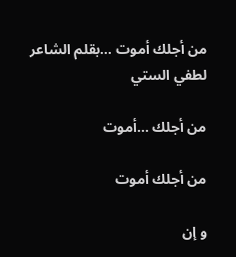من أجلك أموت …بقلم الشاعر لطفي الستي

من أجلك …أموت

من أجلك أموت

و إن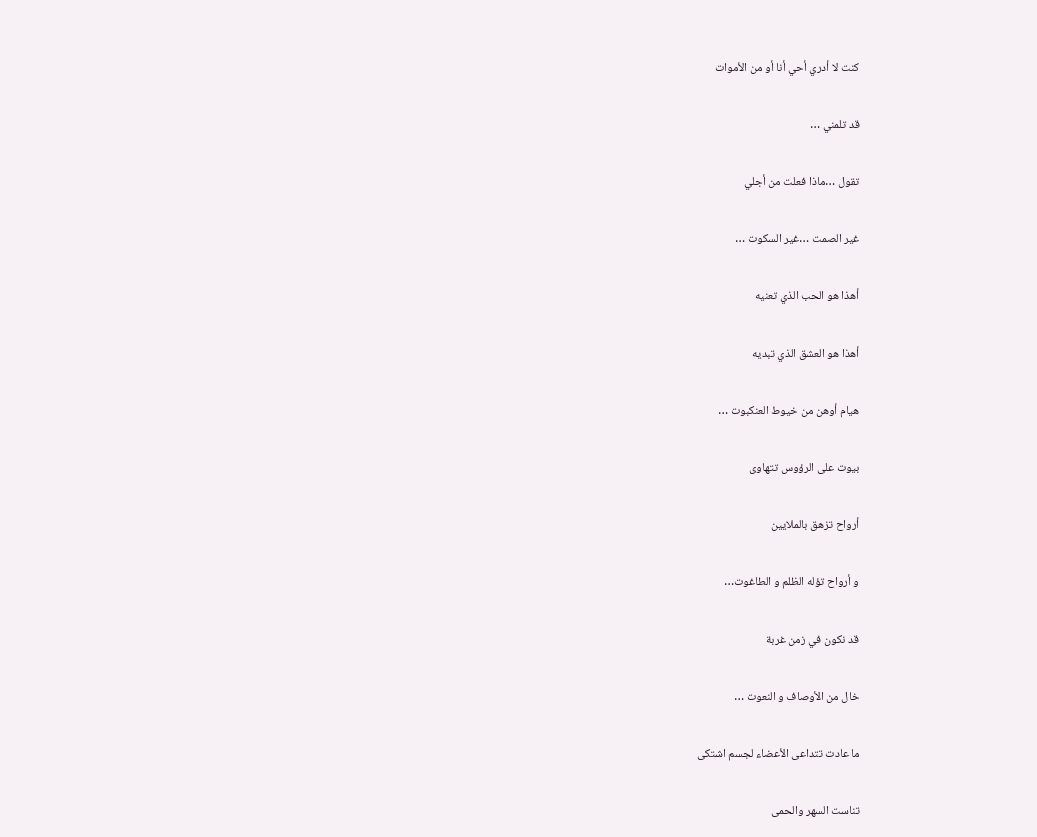كنت لا أدري أحي أنا أو من الأموات

قد تلمني …

تقول …ماذا فعلت من أجلي

غير الصمت …غير السكوت …

أهذا هو الحب الذي تعنيه

أهذا هو العشق الذي تبديه

هيام أوهن من خيوط العنكبوت …

بيوت على الرؤوس تتهاوى

أرواح تزهق بالملايين

و أرواح تؤله الظلم و الطاغوت…

قد نكون في زمن غربة

خال من الأوصاف و النعوت …

ما عادت تتداعى الأعضاء لجسم اشتكى

تناست السهر والحمى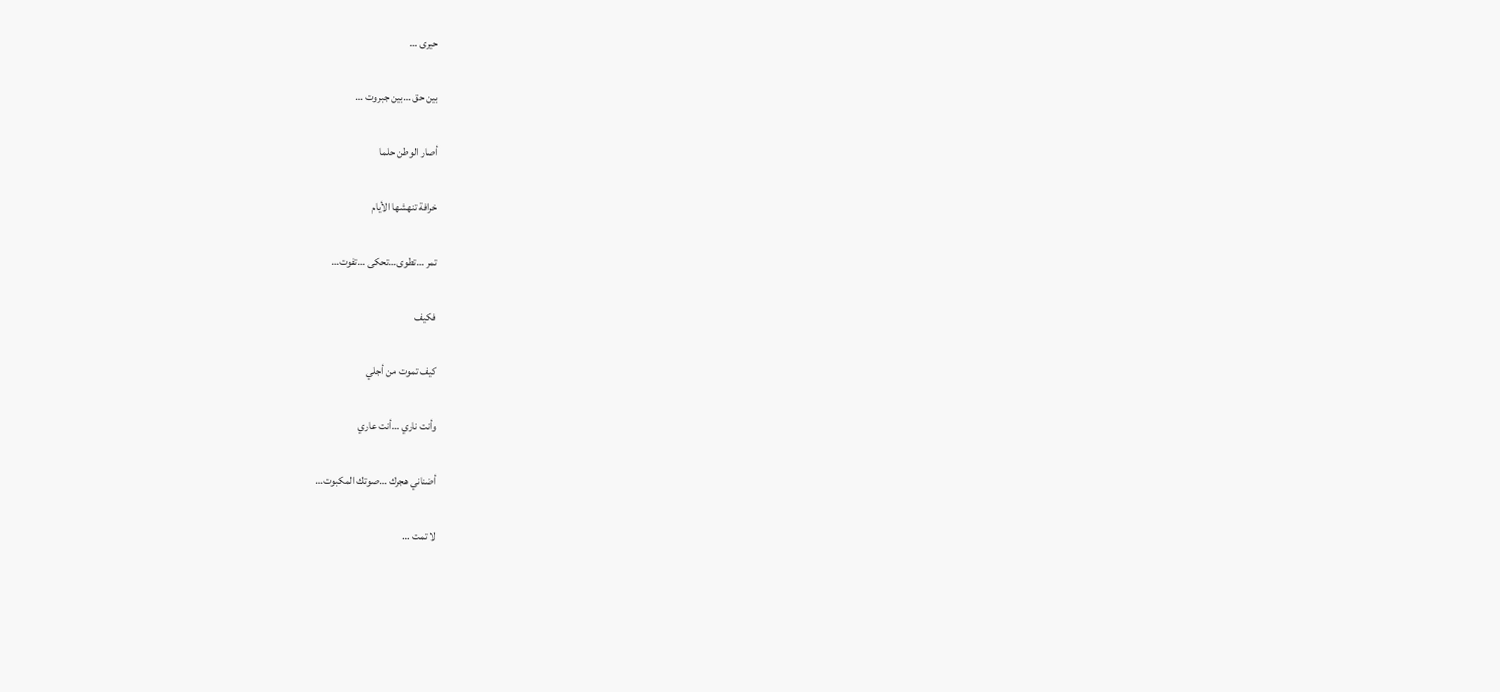حيرى …

بين حق …بين جبروت …

أصار الوطن حلما

خرافة تنهشها الأيام

تمر …تطوى…تحكى …تفوت…

فكيف

كيف تموت من أجلي

وأنت ناري …أنت عاري

أضناني هجرك …صوتك المكبوت…

لا تمت …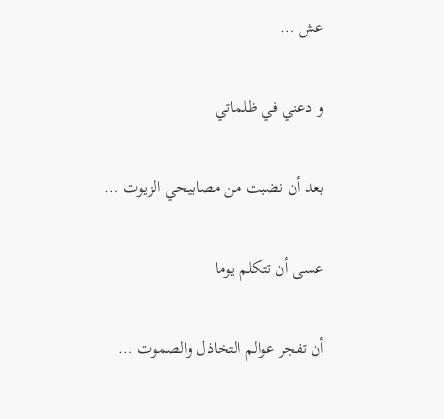عش …

و دعني في ظلماتي

بعد أن نضبت من مصابيحي الزيوت …

عسى أن تتكلم يوما

أن تفجر عوالم التخاذل والصموت …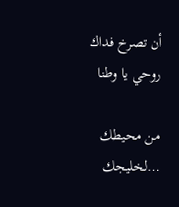أن تصرخ فداك روحي يا وطنا

من محيطك …لخليجك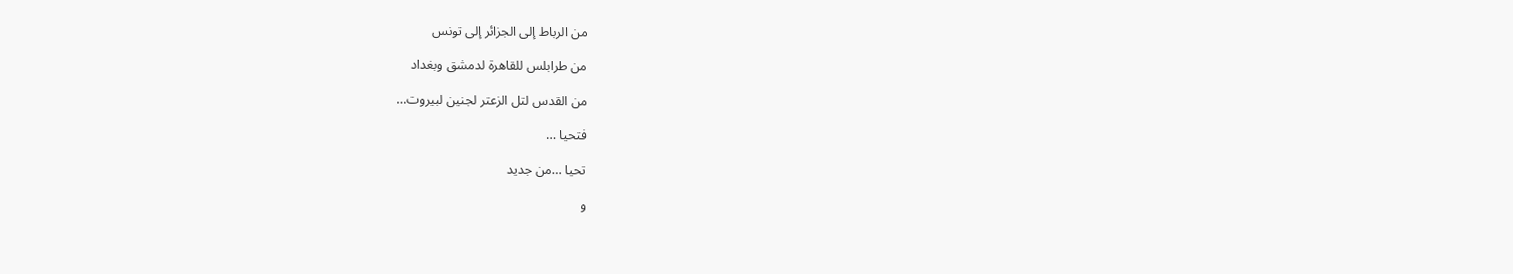من الرباط إلى الجزائر إلى تونس

من طرابلس للقاهرة لدمشق وبغداد

من القدس لتل الزعتر لجنين لبيروت…

فتحيا …

تحيا …من جديد

و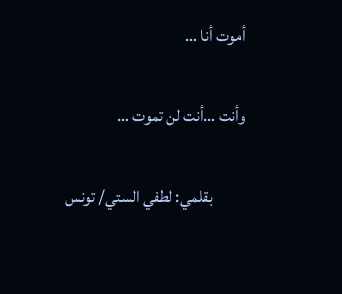أموت أنا …

وأنت …أنت لن تموت …

          بقلمي: لطفي الستي/ تونس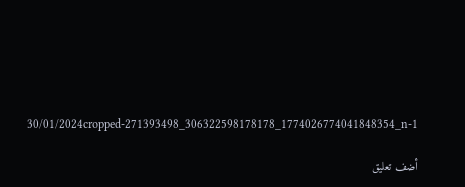30/01/2024cropped-271393498_306322598178178_1774026774041848354_n-1

أضف تعليق